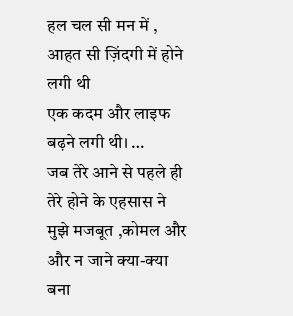हल चल सी मन में ,
आहत सी ज़िंदगी में होने लगी थी
एक कदम और लाइफ बढ़ने लगी थी। …
जब तेरे आने से पहले ही
तेरे होने के एहसास ने
मुझे मजबूत ,कोमल और
और न जाने क्या-क्या बना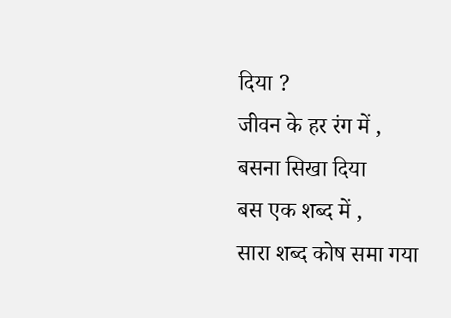दिया ?
जीवन के हर रंग में ,
बसना सिखा दिया
बस एक शब्द में ,
सारा शब्द कोष समा गया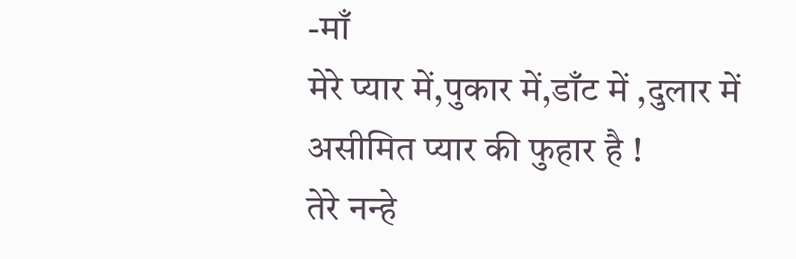-माँ
मेरे प्यार में,पुकार में,डाँट में ,दुलार में
असीमित प्यार की फुहार है !
तेरे नन्हे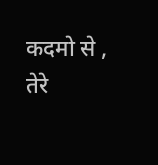कदमो से ,
तेरे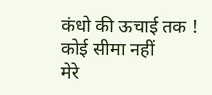कंधो की ऊचाई तक !
कोई सीमा नहीं
मेरे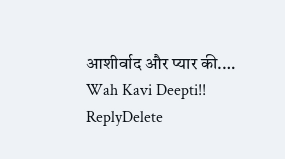आशीर्वाद और प्यार की.…
Wah Kavi Deepti!!
ReplyDelete